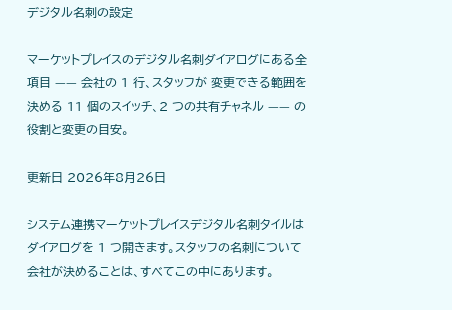デジタル名刺の設定

マーケットプレイスのデジタル名刺ダイアログにある全項目 —— 会社の 1 行、スタッフが 変更できる範囲を決める 11 個のスイッチ、2 つの共有チャネル —— の役割と変更の目安。

更新日 2026年8月26日

システム連携マーケットプレイスデジタル名刺タイルはダイアログを 1 つ開きます。スタッフの名刺について会社が決めることは、すべてこの中にあります。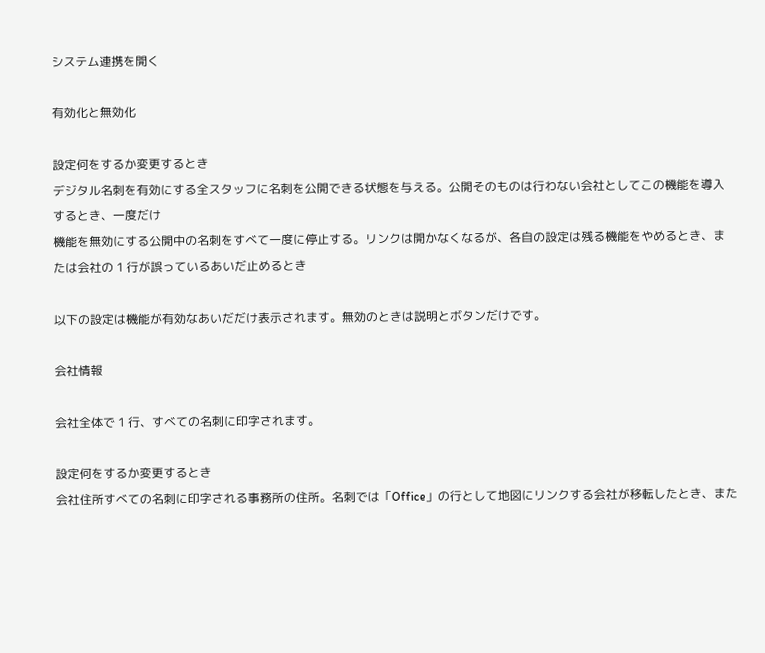システム連携を開く

有効化と無効化

設定何をするか変更するとき
デジタル名刺を有効にする全スタッフに名刺を公開できる状態を与える。公開そのものは行わない会社としてこの機能を導入するとき、一度だけ
機能を無効にする公開中の名刺をすべて一度に停止する。リンクは開かなくなるが、各自の設定は残る機能をやめるとき、または会社の 1 行が誤っているあいだ止めるとき

以下の設定は機能が有効なあいだだけ表示されます。無効のときは説明とボタンだけです。

会社情報

会社全体で 1 行、すべての名刺に印字されます。

設定何をするか変更するとき
会社住所すべての名刺に印字される事務所の住所。名刺では「Office」の行として地図にリンクする会社が移転したとき、また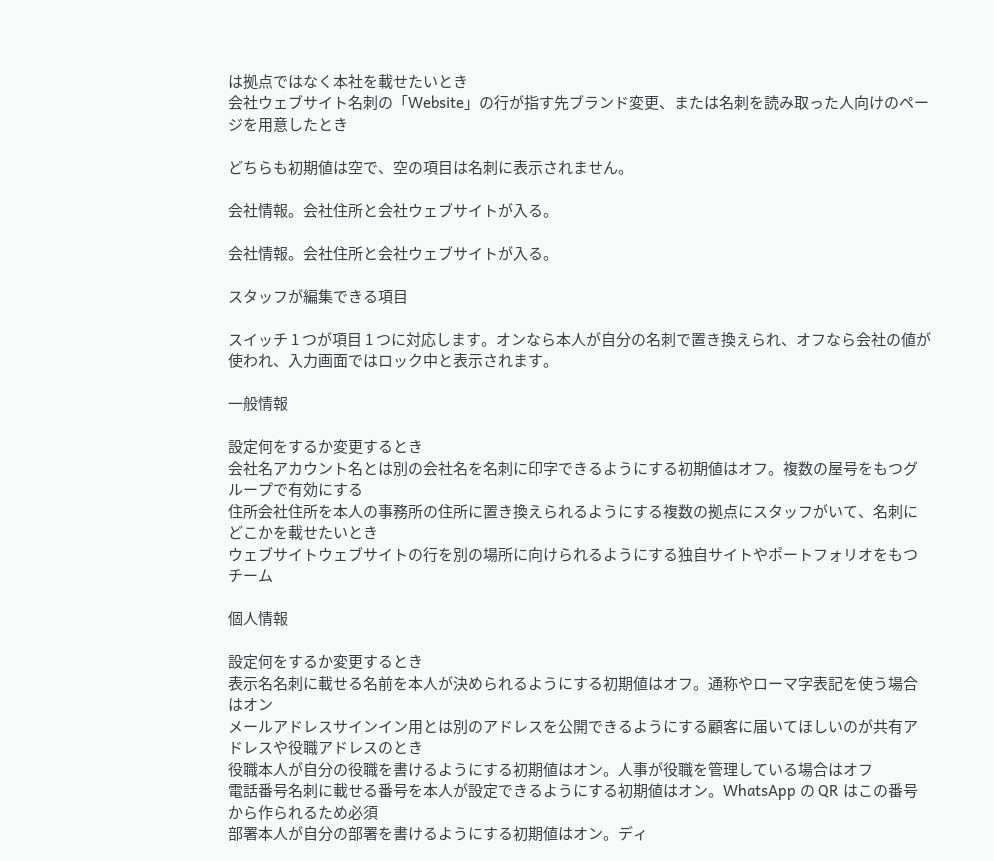は拠点ではなく本社を載せたいとき
会社ウェブサイト名刺の「Website」の行が指す先ブランド変更、または名刺を読み取った人向けのページを用意したとき

どちらも初期値は空で、空の項目は名刺に表示されません。

会社情報。会社住所と会社ウェブサイトが入る。

会社情報。会社住所と会社ウェブサイトが入る。

スタッフが編集できる項目

スイッチ 1 つが項目 1 つに対応します。オンなら本人が自分の名刺で置き換えられ、オフなら会社の値が使われ、入力画面ではロック中と表示されます。

一般情報

設定何をするか変更するとき
会社名アカウント名とは別の会社名を名刺に印字できるようにする初期値はオフ。複数の屋号をもつグループで有効にする
住所会社住所を本人の事務所の住所に置き換えられるようにする複数の拠点にスタッフがいて、名刺にどこかを載せたいとき
ウェブサイトウェブサイトの行を別の場所に向けられるようにする独自サイトやポートフォリオをもつチーム

個人情報

設定何をするか変更するとき
表示名名刺に載せる名前を本人が決められるようにする初期値はオフ。通称やローマ字表記を使う場合はオン
メールアドレスサインイン用とは別のアドレスを公開できるようにする顧客に届いてほしいのが共有アドレスや役職アドレスのとき
役職本人が自分の役職を書けるようにする初期値はオン。人事が役職を管理している場合はオフ
電話番号名刺に載せる番号を本人が設定できるようにする初期値はオン。WhatsApp の QR はこの番号から作られるため必須
部署本人が自分の部署を書けるようにする初期値はオン。ディ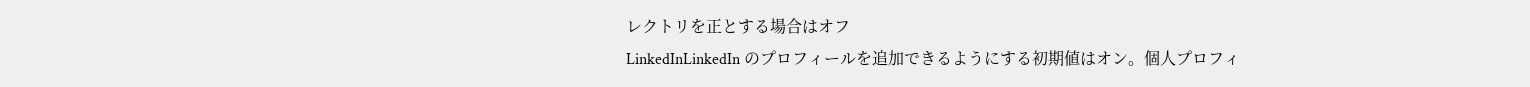レクトリを正とする場合はオフ
LinkedInLinkedIn のプロフィールを追加できるようにする初期値はオン。個人プロフィ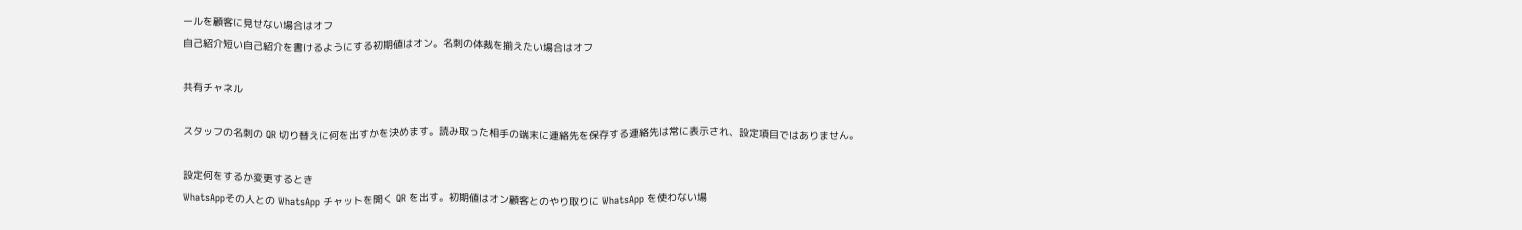ールを顧客に見せない場合はオフ
自己紹介短い自己紹介を書けるようにする初期値はオン。名刺の体裁を揃えたい場合はオフ

共有チャネル

スタッフの名刺の QR 切り替えに何を出すかを決めます。読み取った相手の端末に連絡先を保存する連絡先は常に表示され、設定項目ではありません。

設定何をするか変更するとき
WhatsAppその人との WhatsApp チャットを開く QR を出す。初期値はオン顧客とのやり取りに WhatsApp を使わない場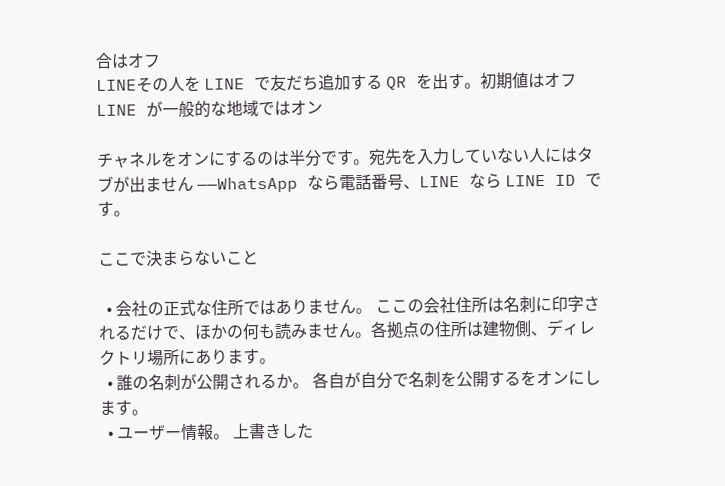合はオフ
LINEその人を LINE で友だち追加する QR を出す。初期値はオフLINE が一般的な地域ではオン

チャネルをオンにするのは半分です。宛先を入力していない人にはタブが出ません ——WhatsApp なら電話番号、LINE なら LINE ID です。

ここで決まらないこと

  • 会社の正式な住所ではありません。 ここの会社住所は名刺に印字されるだけで、ほかの何も読みません。各拠点の住所は建物側、ディレクトリ場所にあります。
  • 誰の名刺が公開されるか。 各自が自分で名刺を公開するをオンにします。
  • ユーザー情報。 上書きした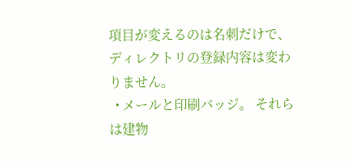項目が変えるのは名刺だけで、ディレクトリの登録内容は変わりません。
  • メールと印刷バッジ。 それらは建物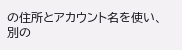の住所とアカウント名を使い、別の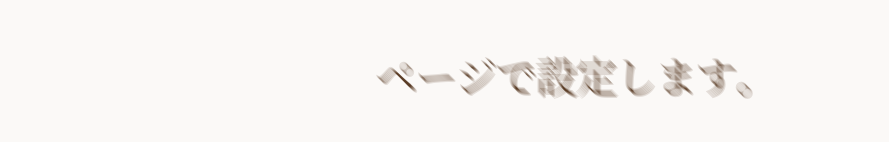ページで設定します。